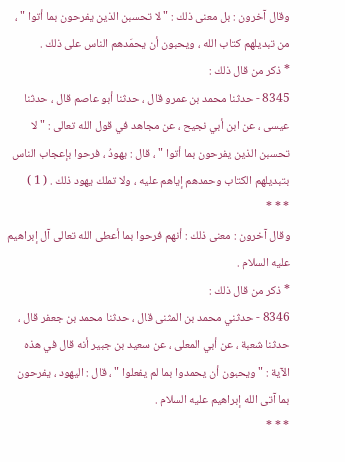وقال آخرون : بل معنى ذلك : " لا تحسبن الذين يفرحون بما أتوا " ، من تبديلهم كتاب الله ، ويحبون أن يحمَدهم الناس على ذلك .
* ذكر من قال ذلك :
8345 - حدثنا محمد بن عمرو قال ، حدثنا أبو عاصم قال ، حدثنا عيسى ، عن ابن أبي نجيح ، عن مجاهد في قول الله تعالى : " لا تحسبن الذين يفرحون بما أتوا " ، قال : يهودُ ، فرحوا بإعجاب الناس بتبديلهم الكتاب وحمدهم إياهم عليه ، ولا تملك يهود ذلك . ( 1 )
* * *
وقال آخرون : معنى ذلك : أنهم فرحوا بما أعطى الله تعالى آل إبراهيم عليه السلام .
* ذكر من قال ذلك :
8346 - حدثني محمد بن المثنى قال ، حدثنا محمد بن جعفر قال ، حدثنا شعبة ، عن أبي المعلى ، عن سعيد بن جبير أنه قال في هذه الآية : " ويحبون أن يحمدوا بما لم يفعلوا " ، قال : اليهود ، يفرحون بما آتى الله إبراهيم عليه السلام .
* * *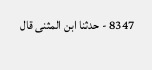8347 - حدثنا ابن المثنى قال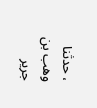، حدثنا وهب بن جرير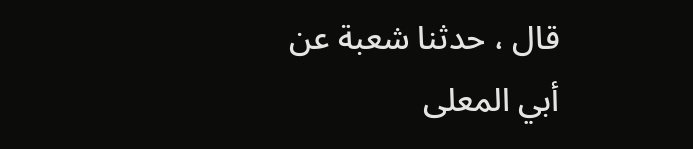قال ، حدثنا شعبة عن أبي المعلى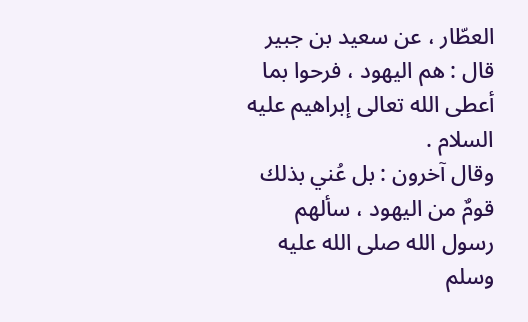العطّار ، عن سعيد بن جبير قال : هم اليهود ، فرحوا بما أعطى الله تعالى إبراهيم عليه السلام .
وقال آخرون : بل عُني بذلك قومٌ من اليهود ، سألهم رسول الله صلى الله عليه وسلم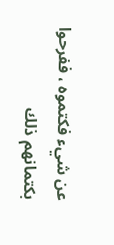عن شيء فكتموه ، ففرحوا بكتمانهم ذلك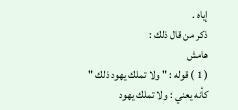إياه .
ذكر من قال ذلك :
هامش
( 1 ) قوله : " ولا تملك يهود ذلك " كأنه يعني : ولا تملك يهود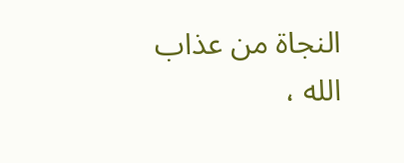النجاة من عذاب الله ،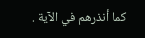كما أنذرهم في الآية .